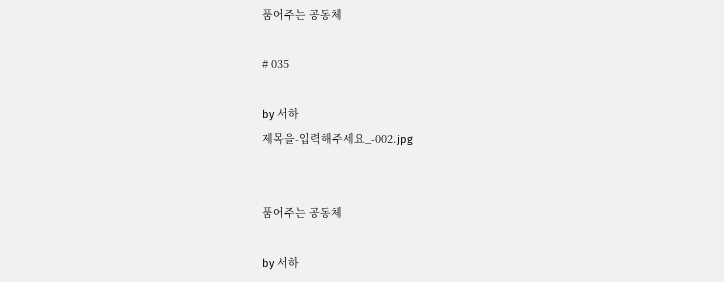품어주는 공동체

# 035

by 서하
제목을-입력해주세요_-002.jpg


품어주는 공동체

by 서하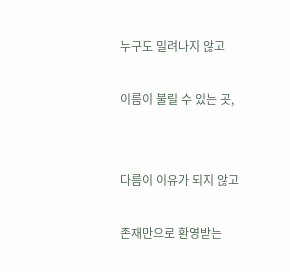누구도 밀려나지 않고

이름이 불릴 수 있는 곳,


다름이 이유가 되지 않고

존재만으로 환영받는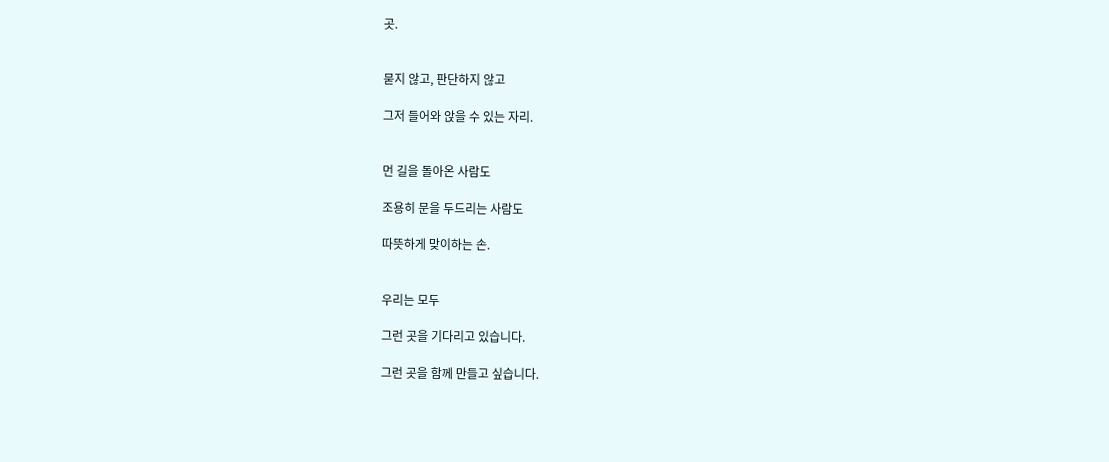곳.


묻지 않고, 판단하지 않고

그저 들어와 앉을 수 있는 자리.


먼 길을 돌아온 사람도

조용히 문을 두드리는 사람도

따뜻하게 맞이하는 손.


우리는 모두

그런 곳을 기다리고 있습니다.

그런 곳을 함께 만들고 싶습니다.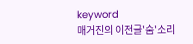keyword
매거진의 이전글'숨'소리